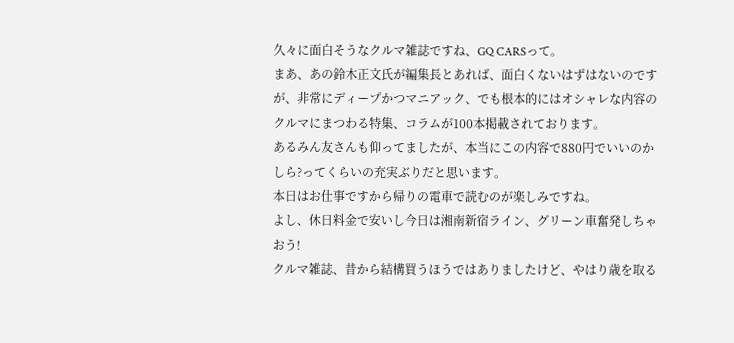久々に面白そうなクルマ雑誌ですね、GQ CARSって。
まあ、あの鈴木正文氏が編集長とあれば、面白くないはずはないのですが、非常にディープかつマニアック、でも根本的にはオシャレな内容のクルマにまつわる特集、コラムが100本掲載されております。
あるみん友さんも仰ってましたが、本当にこの内容で880円でいいのかしら?ってくらいの充実ぶりだと思います。
本日はお仕事ですから帰りの電車で読むのが楽しみですね。
よし、休日料金で安いし今日は湘南新宿ライン、グリーン車奮発しちゃおう!
クルマ雑誌、昔から結構買うほうではありましたけど、やはり歳を取る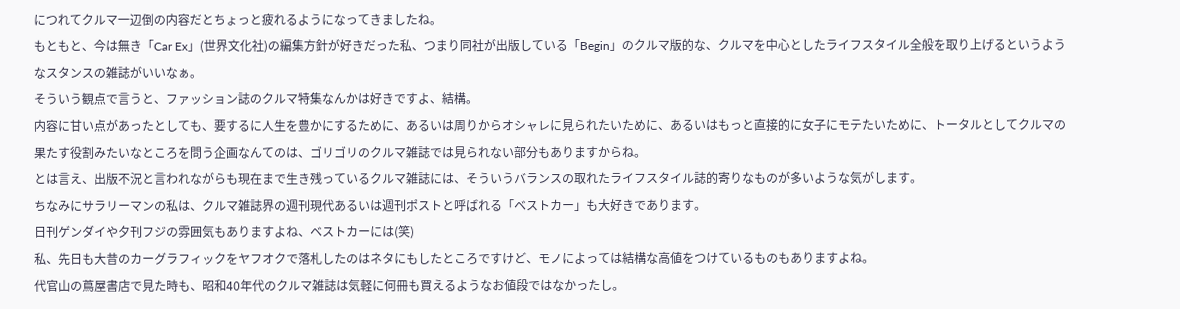につれてクルマ一辺倒の内容だとちょっと疲れるようになってきましたね。
もともと、今は無き「Car Ex」(世界文化社)の編集方針が好きだった私、つまり同社が出版している「Begin」のクルマ版的な、クルマを中心としたライフスタイル全般を取り上げるというようなスタンスの雑誌がいいなぁ。
そういう観点で言うと、ファッション誌のクルマ特集なんかは好きですよ、結構。
内容に甘い点があったとしても、要するに人生を豊かにするために、あるいは周りからオシャレに見られたいために、あるいはもっと直接的に女子にモテたいために、トータルとしてクルマの果たす役割みたいなところを問う企画なんてのは、ゴリゴリのクルマ雑誌では見られない部分もありますからね。
とは言え、出版不況と言われながらも現在まで生き残っているクルマ雑誌には、そういうバランスの取れたライフスタイル誌的寄りなものが多いような気がします。
ちなみにサラリーマンの私は、クルマ雑誌界の週刊現代あるいは週刊ポストと呼ばれる「ベストカー」も大好きであります。
日刊ゲンダイや夕刊フジの雰囲気もありますよね、ベストカーには(笑)
私、先日も大昔のカーグラフィックをヤフオクで落札したのはネタにもしたところですけど、モノによっては結構な高値をつけているものもありますよね。
代官山の蔦屋書店で見た時も、昭和40年代のクルマ雑誌は気軽に何冊も買えるようなお値段ではなかったし。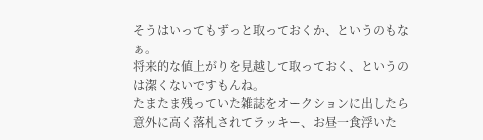そうはいってもずっと取っておくか、というのもなぁ。
将来的な値上がりを見越して取っておく、というのは潔くないですもんね。
たまたま残っていた雑誌をオークションに出したら意外に高く落札されてラッキー、お昼一食浮いた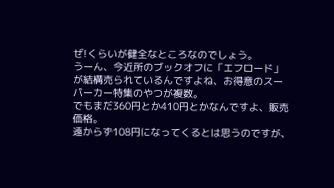ぜ!くらいが健全なところなのでしょう。
うーん、今近所のブックオフに「エフロード」が結構売られているんですよね、お得意のスーパーカー特集のやつが複数。
でもまだ360円とか410円とかなんですよ、販売価格。
遠からず108円になってくるとは思うのですが、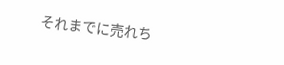それまでに売れち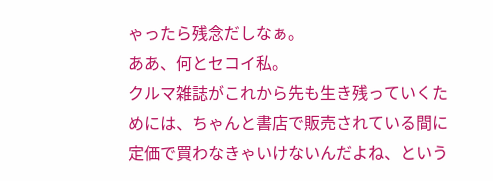ゃったら残念だしなぁ。
ああ、何とセコイ私。
クルマ雑誌がこれから先も生き残っていくためには、ちゃんと書店で販売されている間に定価で買わなきゃいけないんだよね、という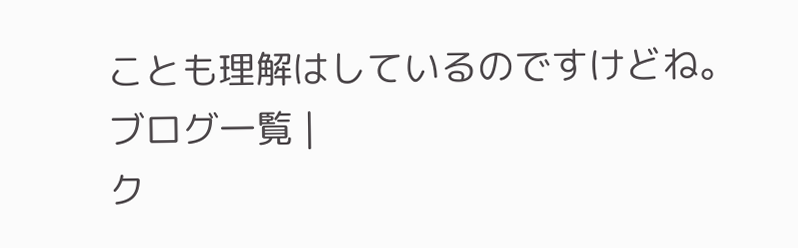ことも理解はしているのですけどね。
ブログ一覧 |
ク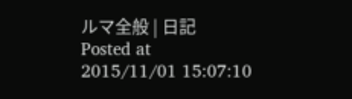ルマ全般 | 日記
Posted at
2015/11/01 15:07:10